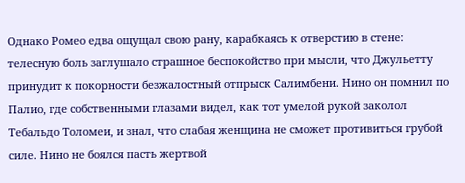Однако Ромео едва ощущал свою рану, карабкаясь к отверстию в стене: телесную боль заглушало страшное беспокойство при мысли, что Джульетту принудит к покорности безжалостный отпрыск Салимбени. Нино он помнил по Палио, где собственными глазами видел, как тот умелой рукой заколол Тебальдо Толомеи, и знал, что слабая женщина не сможет противиться грубой силе. Нино не боялся пасть жертвой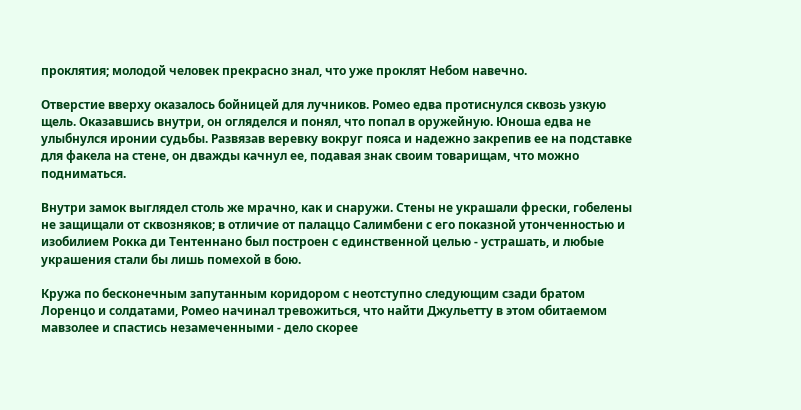проклятия; молодой человек прекрасно знал, что уже проклят Небом навечно.

Отверстие вверху оказалось бойницей для лучников. Ромео едва протиснулся сквозь узкую щель. Оказавшись внутри, он огляделся и понял, что попал в оружейную. Юноша едва не улыбнулся иронии судьбы. Развязав веревку вокруг пояса и надежно закрепив ее на подставке для факела на стене, он дважды качнул ее, подавая знак своим товарищам, что можно подниматься.

Внутри замок выглядел столь же мрачно, как и снаружи. Стены не украшали фрески, гобелены не защищали от сквозняков; в отличие от палаццо Салимбени с его показной утонченностью и изобилием Рокка ди Тентеннано был построен с единственной целью - устрашать, и любые украшения стали бы лишь помехой в бою.

Кружа по бесконечным запутанным коридором с неотступно следующим сзади братом Лоренцо и солдатами, Ромео начинал тревожиться, что найти Джульетту в этом обитаемом мавзолее и спастись незамеченными - дело скорее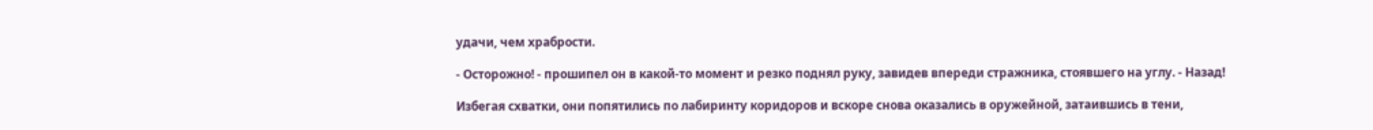удачи, чем храбрости.

- Осторожно! - прошипел он в какой-то момент и резко поднял руку, завидев впереди стражника, стоявшего на углу. - Назад!

Избегая схватки, они попятились по лабиринту коридоров и вскоре снова оказались в оружейной, затаившись в тени,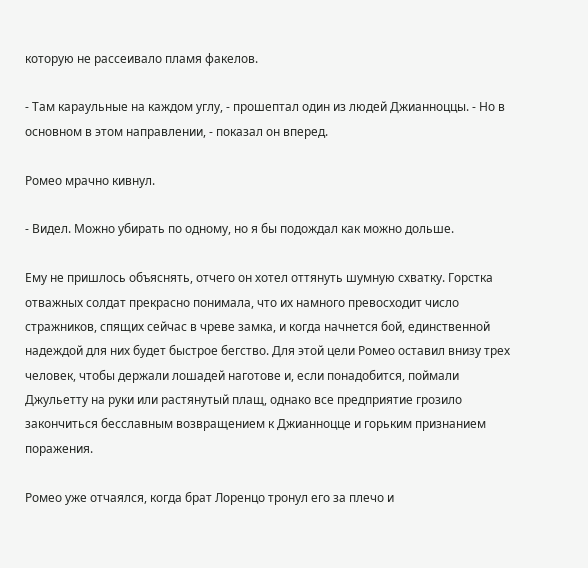которую не рассеивало пламя факелов.

- Там караульные на каждом углу, - прошептал один из людей Джианноццы. - Но в основном в этом направлении, - показал он вперед.

Ромео мрачно кивнул.

- Видел. Можно убирать по одному, но я бы подождал как можно дольше.

Ему не пришлось объяснять, отчего он хотел оттянуть шумную схватку. Горстка отважных солдат прекрасно понимала, что их намного превосходит число стражников, спящих сейчас в чреве замка, и когда начнется бой, единственной надеждой для них будет быстрое бегство. Для этой цели Ромео оставил внизу трех человек, чтобы держали лошадей наготове и, если понадобится, поймали Джульетту на руки или растянутый плащ, однако все предприятие грозило закончиться бесславным возвращением к Джианноцце и горьким признанием поражения.

Ромео уже отчаялся, когда брат Лоренцо тронул его за плечо и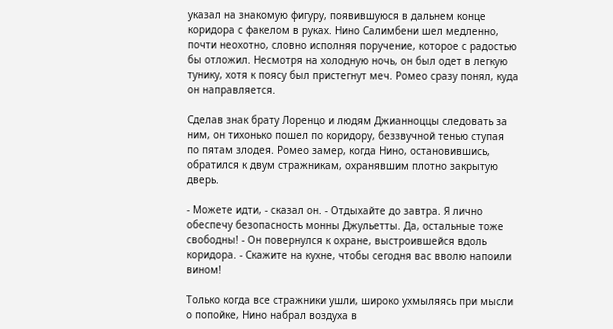указал на знакомую фигуру, появившуюся в дальнем конце коридора с факелом в руках. Нино Салимбени шел медленно, почти неохотно, словно исполняя поручение, которое с радостью бы отложил. Несмотря на холодную ночь, он был одет в легкую тунику, хотя к поясу был пристегнут меч. Ромео сразу понял, куда он направляется.

Сделав знак брату Лоренцо и людям Джианноццы следовать за ним, он тихонько пошел по коридору, беззвучной тенью ступая по пятам злодея. Ромео замер, когда Нино, остановившись, обратился к двум стражникам, охранявшим плотно закрытую дверь.

- Можете идти, - сказал он. - Отдыхайте до завтра. Я лично обеспечу безопасность монны Джульетты. Да, остальные тоже свободны! - Он повернулся к охране, выстроившейся вдоль коридора. - Скажите на кухне, чтобы сегодня вас вволю напоили вином!

Только когда все стражники ушли, широко ухмыляясь при мысли о попойке, Нино набрал воздуха в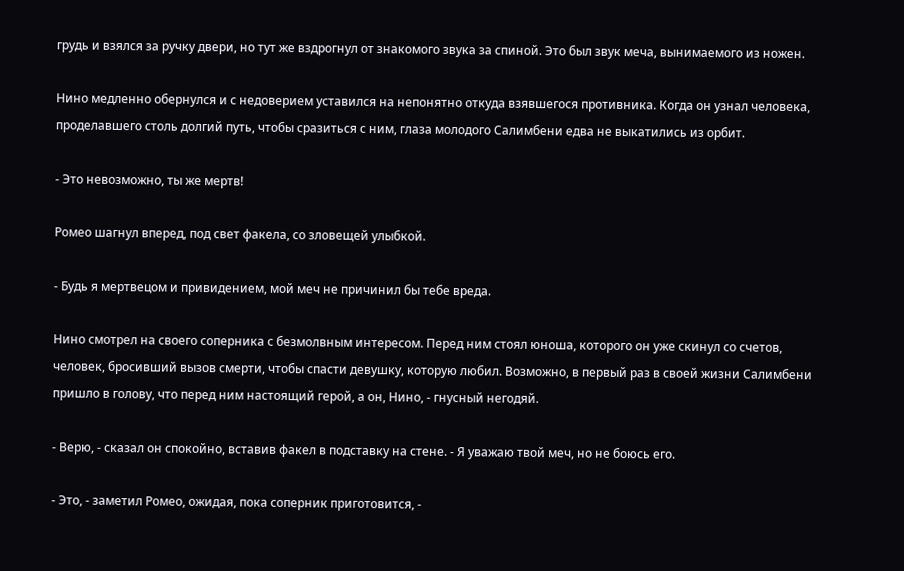грудь и взялся за ручку двери, но тут же вздрогнул от знакомого звука за спиной. Это был звук меча, вынимаемого из ножен.

Нино медленно обернулся и с недоверием уставился на непонятно откуда взявшегося противника. Когда он узнал человека, проделавшего столь долгий путь, чтобы сразиться с ним, глаза молодого Салимбени едва не выкатились из орбит.

- Это невозможно, ты же мертв!

Ромео шагнул вперед, под свет факела, со зловещей улыбкой.

- Будь я мертвецом и привидением, мой меч не причинил бы тебе вреда.

Нино смотрел на своего соперника с безмолвным интересом. Перед ним стоял юноша, которого он уже скинул со счетов, человек, бросивший вызов смерти, чтобы спасти девушку, которую любил. Возможно, в первый раз в своей жизни Салимбени пришло в голову, что перед ним настоящий герой, а он, Нино, - гнусный негодяй.

- Верю, - сказал он спокойно, вставив факел в подставку на стене. - Я уважаю твой меч, но не боюсь его.

- Это, - заметил Ромео, ожидая, пока соперник приготовится, -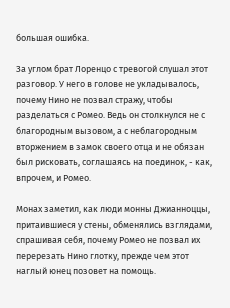большая ошибка.

За углом брат Лоренцо с тревогой слушал этот разговор. У него в голове не укладывалось, почему Нино не позвал стражу, чтобы разделаться с Ромео. Ведь он столкнулся не с благородным вызовом, а с неблагородным вторжением в замок своего отца и не обязан был рисковать, соглашаясь на поединок, - как, впрочем, и Ромео.

Монах заметил, как люди монны Джианноццы, притаившиеся у стены, обменялись взглядами, спрашивая себя, почему Ромео не позвал их перерезать Нино глотку, прежде чем этот наглый юнец позовет на помощь.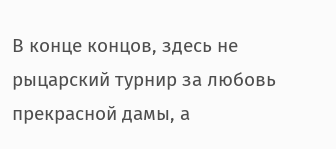В конце концов, здесь не рыцарский турнир за любовь прекрасной дамы, а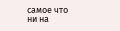самое что ни на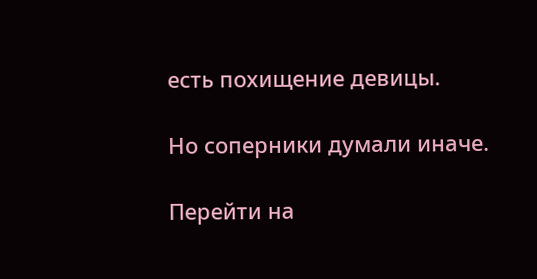есть похищение девицы.

Но соперники думали иначе.

Перейти на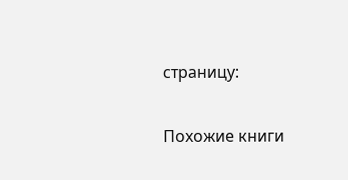страницу:

Похожие книги